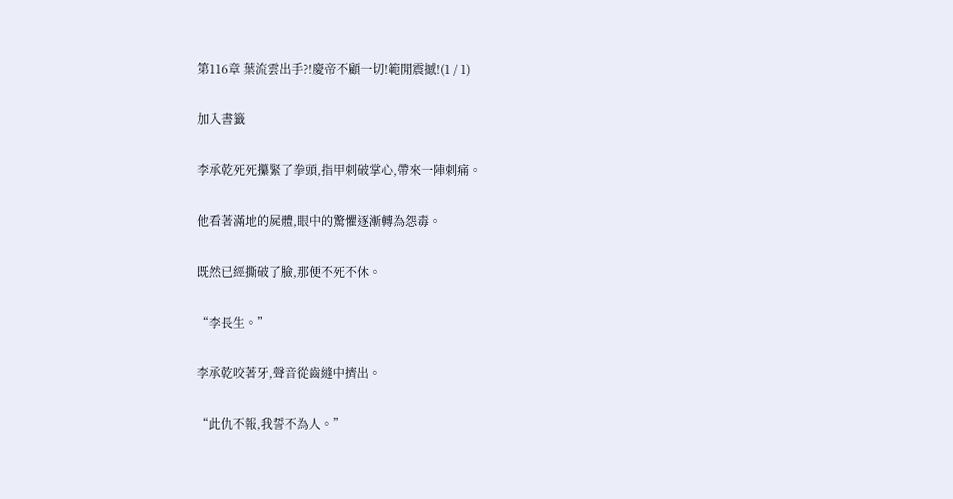第116章 葉流雲出手?!慶帝不顧一切!範閒震撼!(1 / 1)

加入書籤

李承乾死死攥緊了拳頭,指甲刺破掌心,帶來一陣刺痛。

他看著滿地的屍體,眼中的驚懼逐漸轉為怨毒。

既然已經撕破了臉,那便不死不休。

“李長生。”

李承乾咬著牙,聲音從齒縫中擠出。

“此仇不報,我誓不為人。”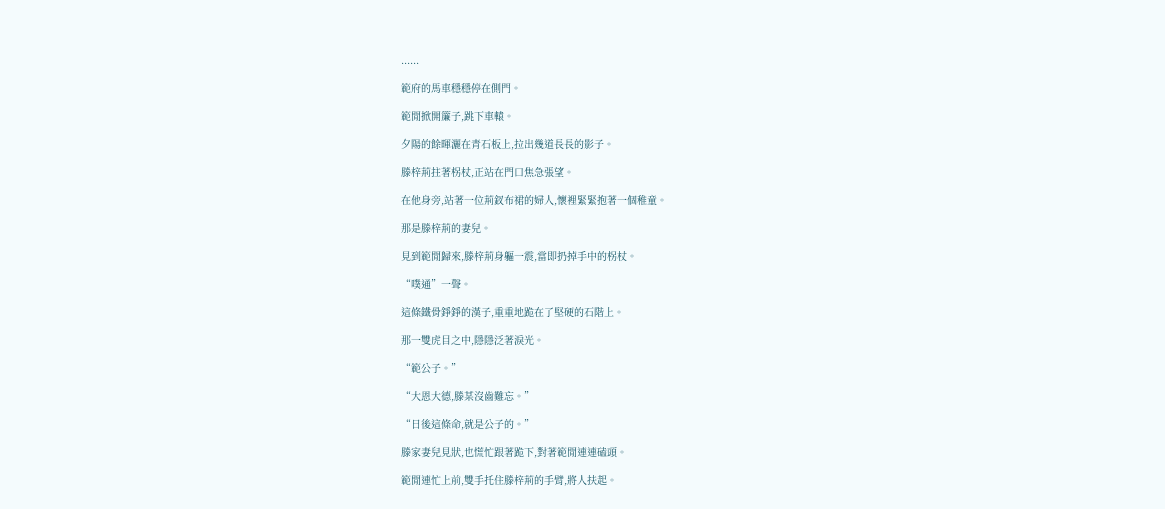......

範府的馬車穩穩停在側門。

範閒掀開簾子,跳下車轅。

夕陽的餘暉灑在青石板上,拉出幾道長長的影子。

滕梓荊拄著柺杖,正站在門口焦急張望。

在他身旁,站著一位荊釵布裙的婦人,懷裡緊緊抱著一個稚童。

那是滕梓荊的妻兒。

見到範閒歸來,滕梓荊身軀一震,當即扔掉手中的柺杖。

“噗通”一聲。

這條鐵骨錚錚的漢子,重重地跪在了堅硬的石階上。

那一雙虎目之中,隱隱泛著淚光。

“範公子。”

“大恩大德,滕某沒齒難忘。”

“日後這條命,就是公子的。”

滕家妻兒見狀,也慌忙跟著跪下,對著範閒連連磕頭。

範閒連忙上前,雙手托住滕梓荊的手臂,將人扶起。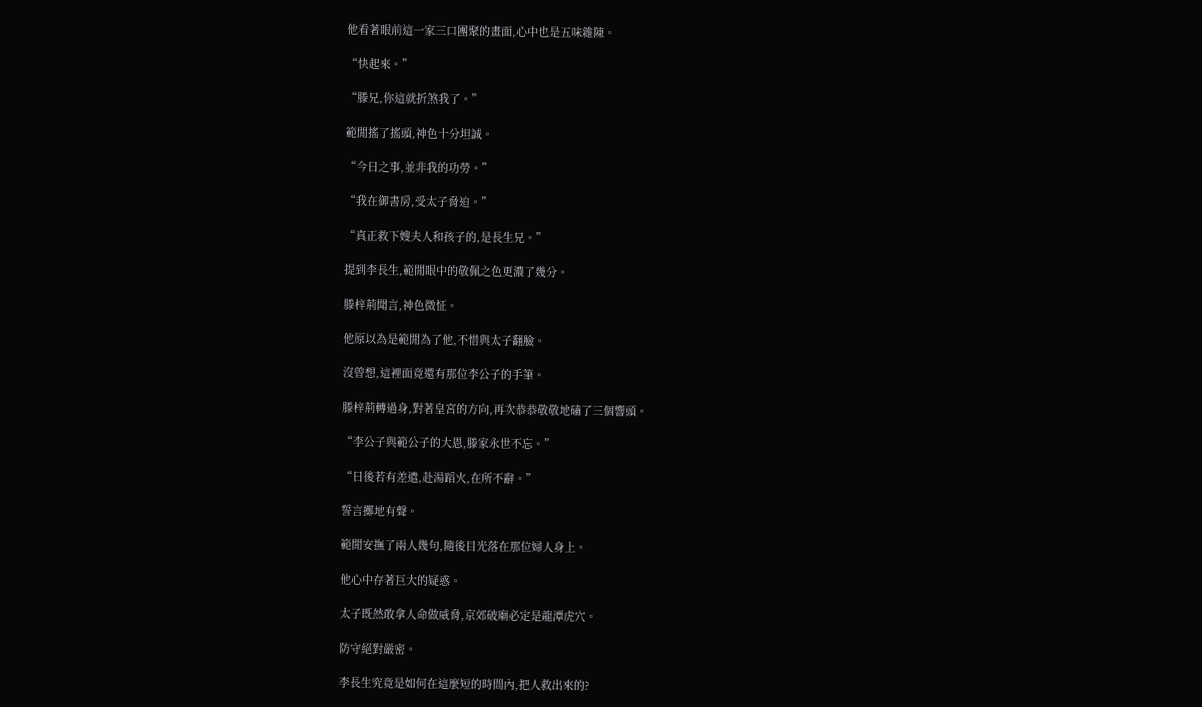他看著眼前這一家三口團聚的畫面,心中也是五味雜陳。

“快起來。”

“滕兄,你這就折煞我了。”

範閒搖了搖頭,神色十分坦誠。

“今日之事,並非我的功勞。”

“我在御書房,受太子脅迫。”

“真正救下嫂夫人和孩子的,是長生兄。”

提到李長生,範閒眼中的敬佩之色更濃了幾分。

滕梓荊聞言,神色微怔。

他原以為是範閒為了他,不惜與太子翻臉。

沒曾想,這裡面竟還有那位李公子的手筆。

滕梓荊轉過身,對著皇宮的方向,再次恭恭敬敬地磕了三個響頭。

“李公子與範公子的大恩,滕家永世不忘。”

“日後若有差遣,赴湯蹈火,在所不辭。”

誓言擲地有聲。

範閒安撫了兩人幾句,隨後目光落在那位婦人身上。

他心中存著巨大的疑惑。

太子既然敢拿人命做威脅,京郊破廟必定是龍潭虎穴。

防守絕對嚴密。

李長生究竟是如何在這麼短的時間內,把人救出來的?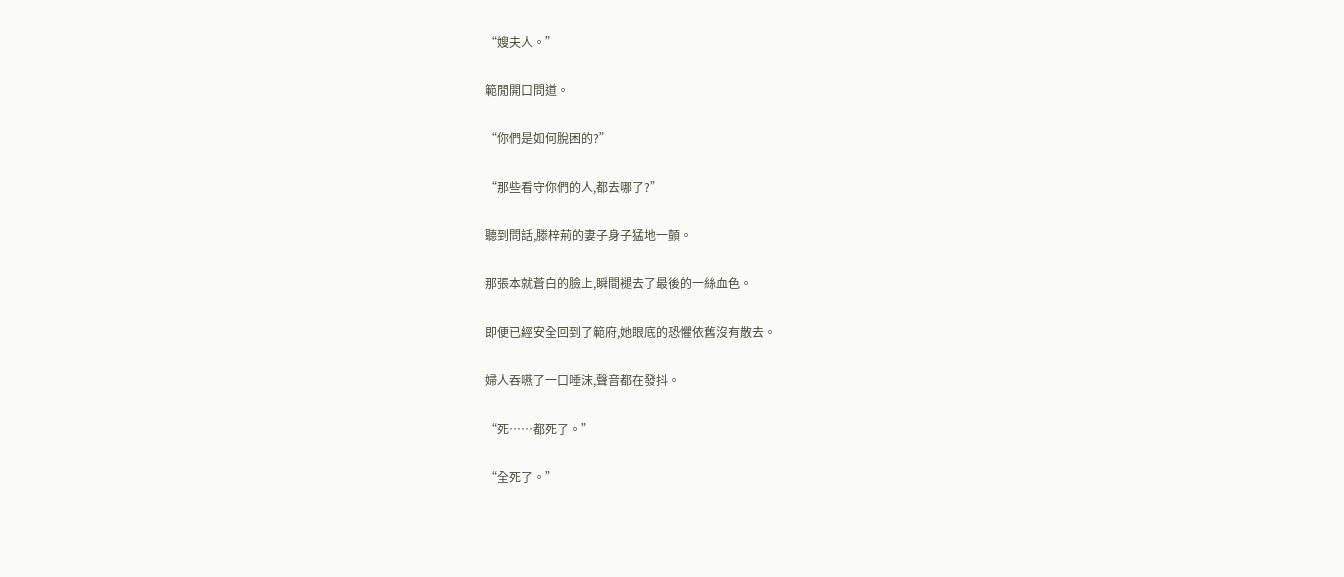“嫂夫人。”

範閒開口問道。

“你們是如何脫困的?”

“那些看守你們的人,都去哪了?”

聽到問話,滕梓荊的妻子身子猛地一顫。

那張本就蒼白的臉上,瞬間褪去了最後的一絲血色。

即便已經安全回到了範府,她眼底的恐懼依舊沒有散去。

婦人吞嚥了一口唾沫,聲音都在發抖。

“死……都死了。”

“全死了。”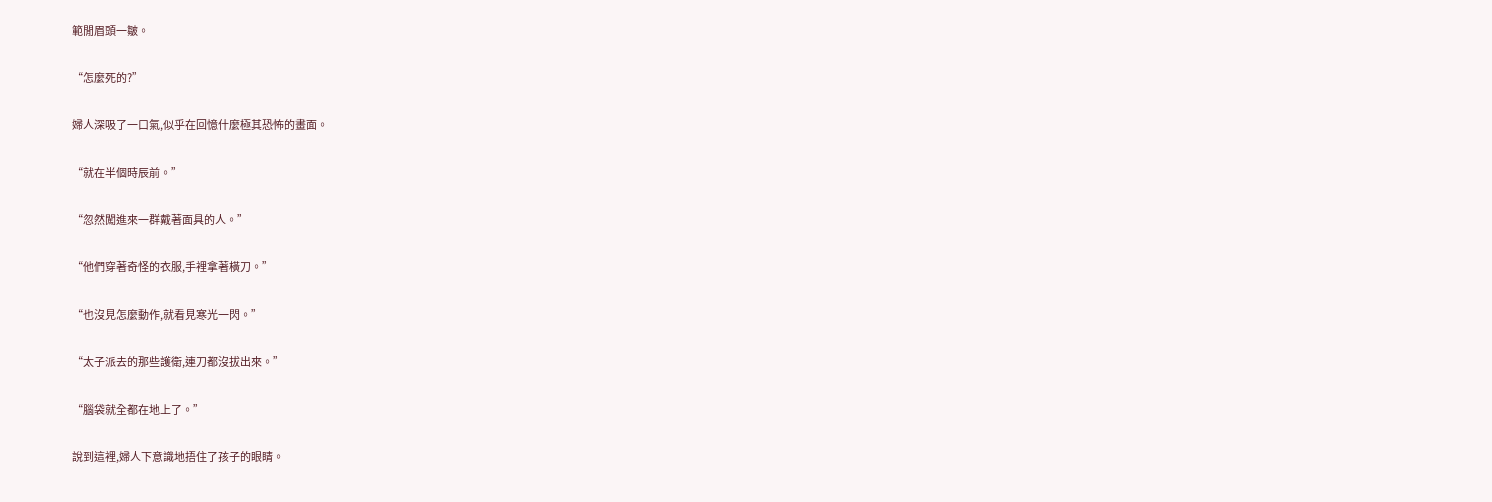範閒眉頭一皺。

“怎麼死的?”

婦人深吸了一口氣,似乎在回憶什麼極其恐怖的畫面。

“就在半個時辰前。”

“忽然闖進來一群戴著面具的人。”

“他們穿著奇怪的衣服,手裡拿著橫刀。”

“也沒見怎麼動作,就看見寒光一閃。”

“太子派去的那些護衛,連刀都沒拔出來。”

“腦袋就全都在地上了。”

說到這裡,婦人下意識地捂住了孩子的眼睛。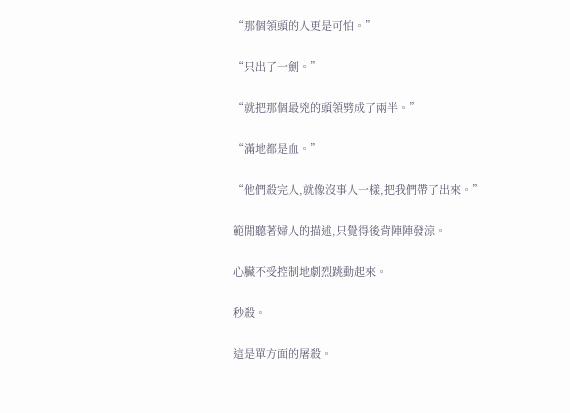“那個領頭的人更是可怕。”

“只出了一劍。”

“就把那個最兇的頭領劈成了兩半。”

“滿地都是血。”

“他們殺完人,就像沒事人一樣,把我們帶了出來。”

範閒聽著婦人的描述,只覺得後背陣陣發涼。

心臟不受控制地劇烈跳動起來。

秒殺。

這是單方面的屠殺。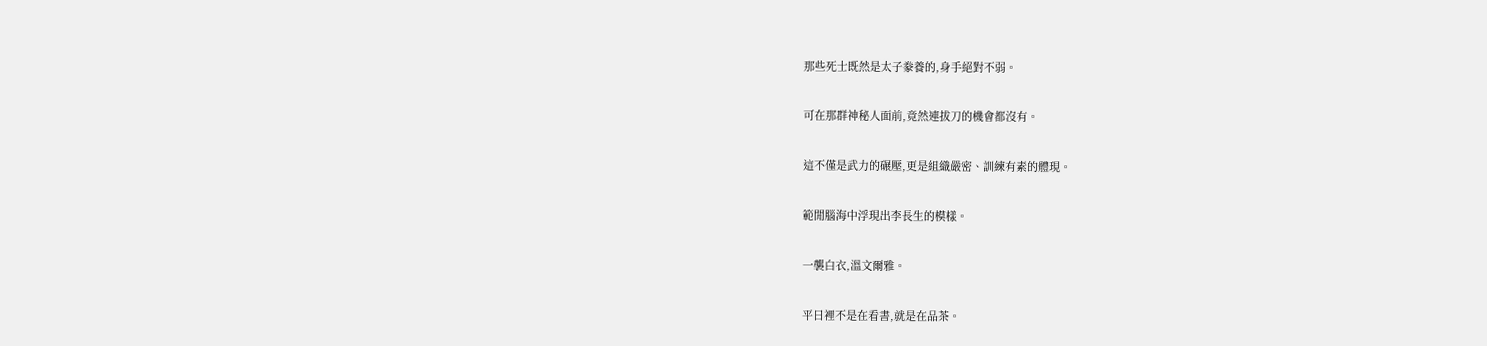那些死士既然是太子豢養的,身手絕對不弱。

可在那群神秘人面前,竟然連拔刀的機會都沒有。

這不僅是武力的碾壓,更是組織嚴密、訓練有素的體現。

範閒腦海中浮現出李長生的模樣。

一襲白衣,溫文爾雅。

平日裡不是在看書,就是在品茶。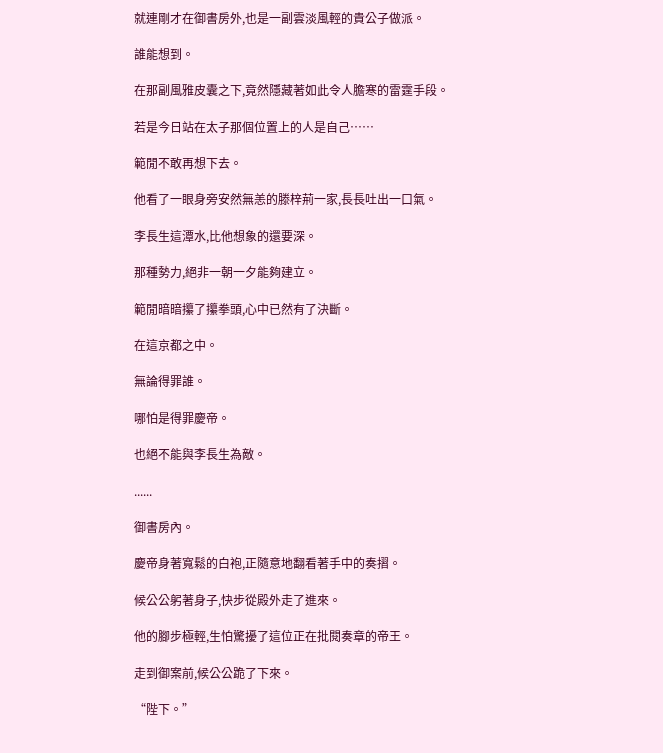就連剛才在御書房外,也是一副雲淡風輕的貴公子做派。

誰能想到。

在那副風雅皮囊之下,竟然隱藏著如此令人膽寒的雷霆手段。

若是今日站在太子那個位置上的人是自己……

範閒不敢再想下去。

他看了一眼身旁安然無恙的滕梓荊一家,長長吐出一口氣。

李長生這潭水,比他想象的還要深。

那種勢力,絕非一朝一夕能夠建立。

範閒暗暗攥了攥拳頭,心中已然有了決斷。

在這京都之中。

無論得罪誰。

哪怕是得罪慶帝。

也絕不能與李長生為敵。

......

御書房內。

慶帝身著寬鬆的白袍,正隨意地翻看著手中的奏摺。

候公公躬著身子,快步從殿外走了進來。

他的腳步極輕,生怕驚擾了這位正在批閱奏章的帝王。

走到御案前,候公公跪了下來。

“陛下。”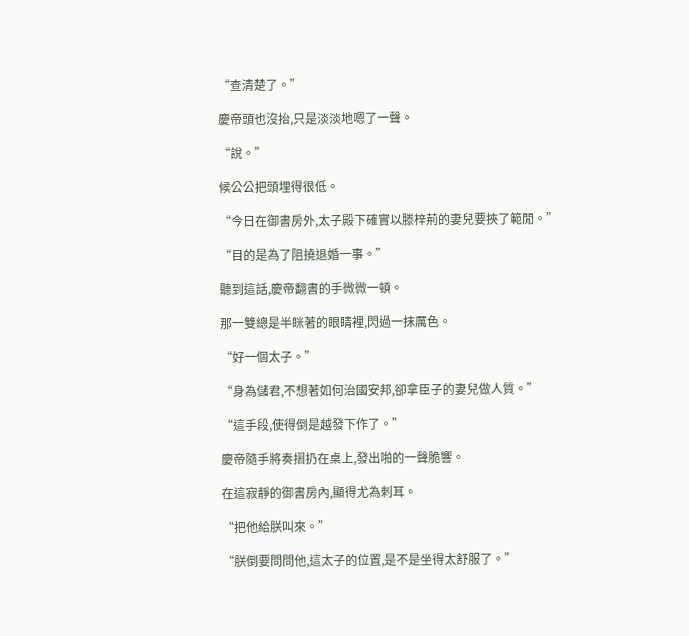“查清楚了。”

慶帝頭也沒抬,只是淡淡地嗯了一聲。

“說。”

候公公把頭埋得很低。

“今日在御書房外,太子殿下確實以滕梓荊的妻兒要挾了範閒。”

“目的是為了阻撓退婚一事。”

聽到這話,慶帝翻書的手微微一頓。

那一雙總是半眯著的眼睛裡,閃過一抹厲色。

“好一個太子。”

“身為儲君,不想著如何治國安邦,卻拿臣子的妻兒做人質。”

“這手段,使得倒是越發下作了。”

慶帝隨手將奏摺扔在桌上,發出啪的一聲脆響。

在這寂靜的御書房內,顯得尤為刺耳。

“把他給朕叫來。”

“朕倒要問問他,這太子的位置,是不是坐得太舒服了。”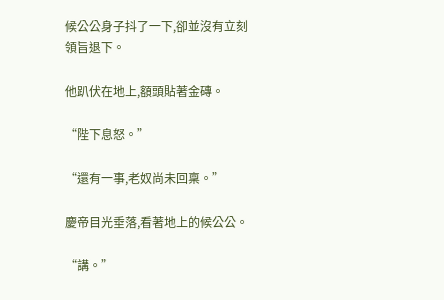候公公身子抖了一下,卻並沒有立刻領旨退下。

他趴伏在地上,額頭貼著金磚。

“陛下息怒。”

“還有一事,老奴尚未回稟。”

慶帝目光垂落,看著地上的候公公。

“講。”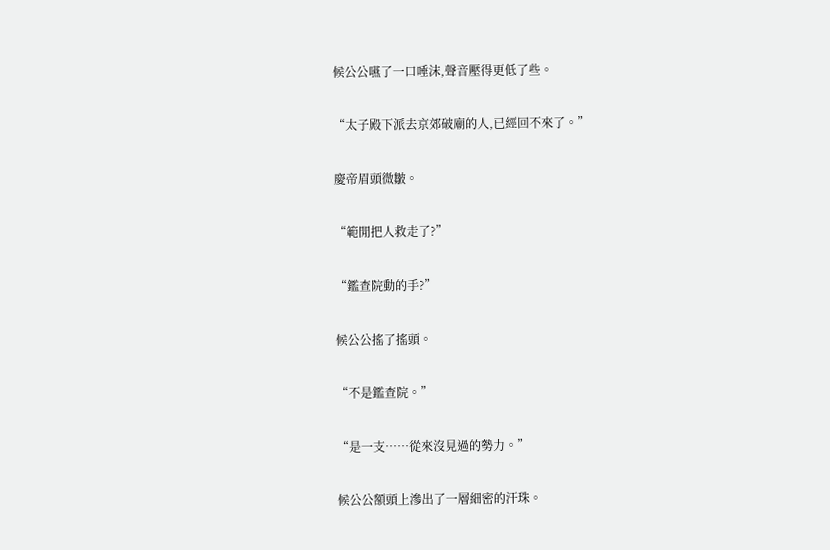候公公嚥了一口唾沫,聲音壓得更低了些。

“太子殿下派去京郊破廟的人,已經回不來了。”

慶帝眉頭微皺。

“範閒把人救走了?”

“鑑查院動的手?”

候公公搖了搖頭。

“不是鑑查院。”

“是一支……從來沒見過的勢力。”

候公公額頭上滲出了一層細密的汗珠。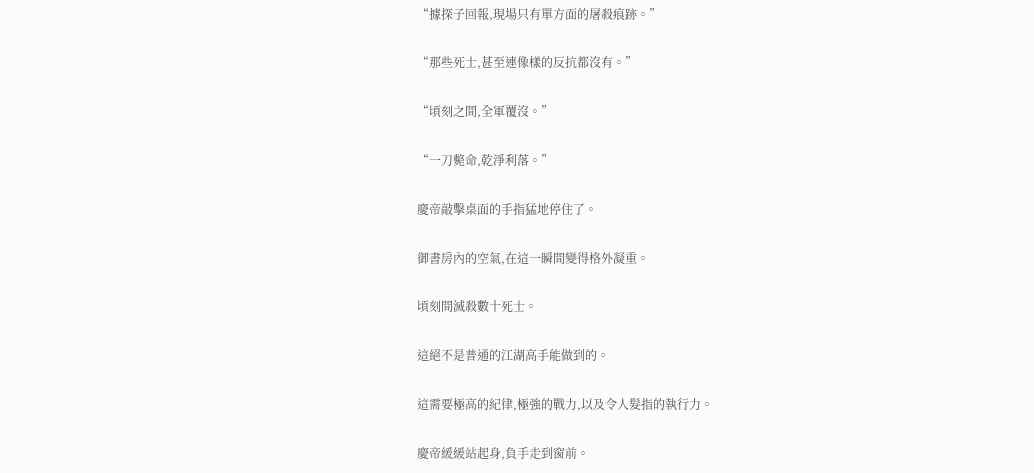“據探子回報,現場只有單方面的屠殺痕跡。”

“那些死士,甚至連像樣的反抗都沒有。”

“頃刻之間,全軍覆沒。”

“一刀斃命,乾淨利落。”

慶帝敲擊桌面的手指猛地停住了。

御書房內的空氣,在這一瞬間變得格外凝重。

頃刻間滅殺數十死士。

這絕不是普通的江湖高手能做到的。

這需要極高的紀律,極強的戰力,以及令人髮指的執行力。

慶帝緩緩站起身,負手走到窗前。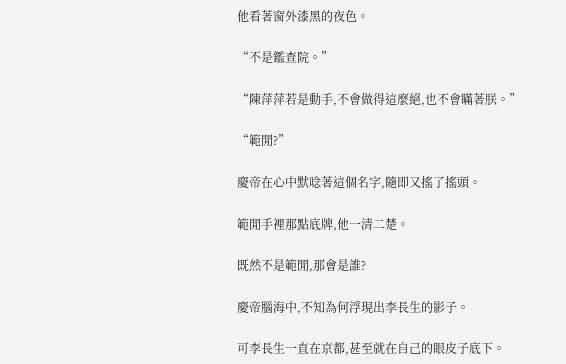他看著窗外漆黑的夜色。

“不是鑑查院。”

“陳萍萍若是動手,不會做得這麼絕,也不會瞞著朕。”

“範閒?”

慶帝在心中默唸著這個名字,隨即又搖了搖頭。

範閒手裡那點底牌,他一清二楚。

既然不是範閒,那會是誰?

慶帝腦海中,不知為何浮現出李長生的影子。

可李長生一直在京都,甚至就在自己的眼皮子底下。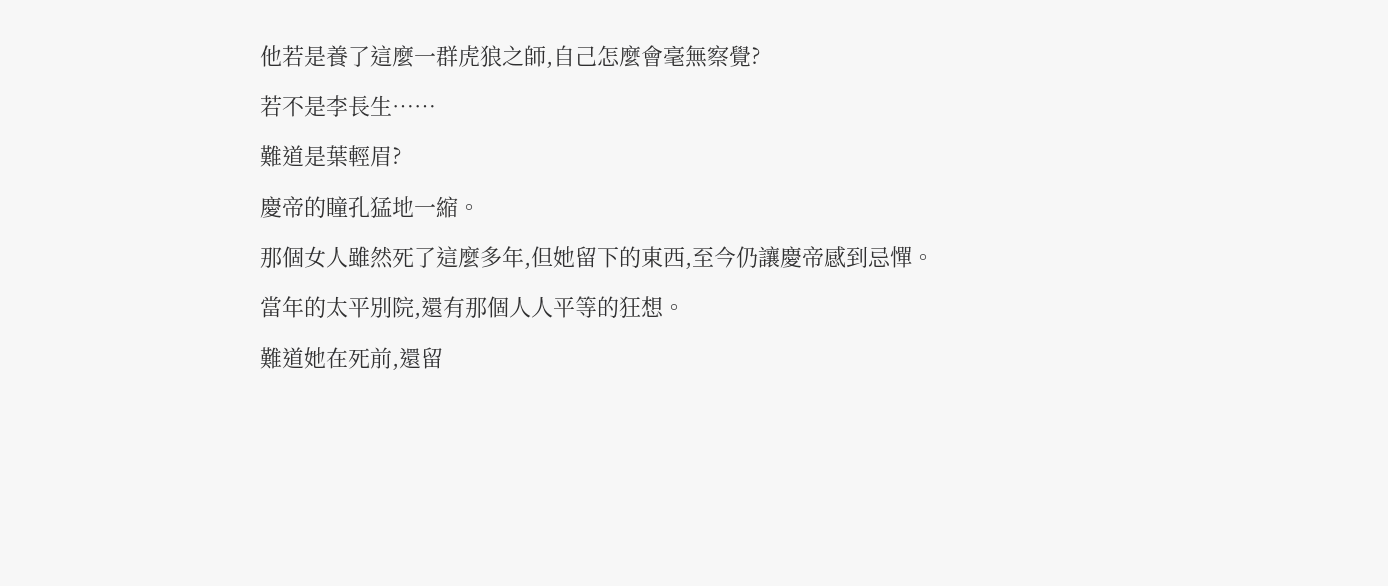他若是養了這麼一群虎狼之師,自己怎麼會毫無察覺?

若不是李長生……

難道是葉輕眉?

慶帝的瞳孔猛地一縮。

那個女人雖然死了這麼多年,但她留下的東西,至今仍讓慶帝感到忌憚。

當年的太平別院,還有那個人人平等的狂想。

難道她在死前,還留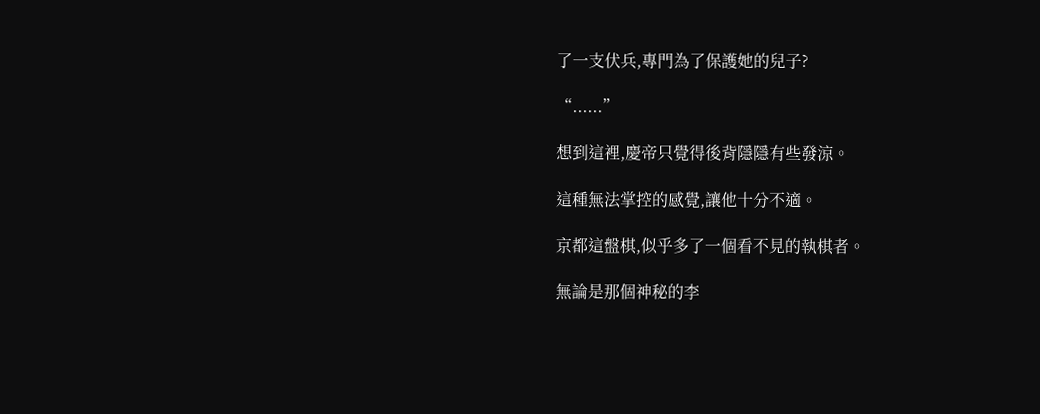了一支伏兵,專門為了保護她的兒子?

“......”

想到這裡,慶帝只覺得後背隱隱有些發涼。

這種無法掌控的感覺,讓他十分不適。

京都這盤棋,似乎多了一個看不見的執棋者。

無論是那個神秘的李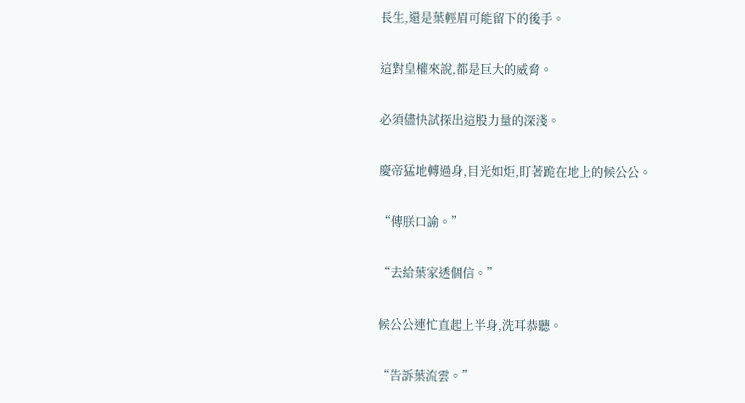長生,還是葉輕眉可能留下的後手。

這對皇權來說,都是巨大的威脅。

必須儘快試探出這股力量的深淺。

慶帝猛地轉過身,目光如炬,盯著跪在地上的候公公。

“傳朕口諭。”

“去給葉家透個信。”

候公公連忙直起上半身,洗耳恭聽。

“告訴葉流雲。”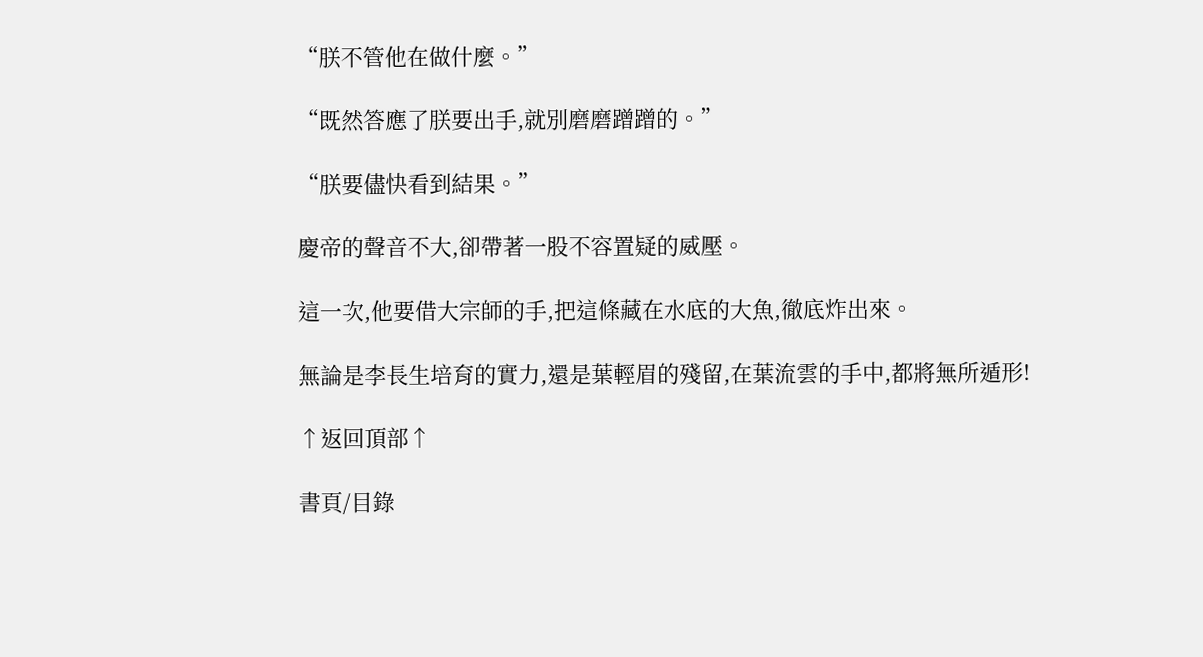“朕不管他在做什麼。”

“既然答應了朕要出手,就別磨磨蹭蹭的。”

“朕要儘快看到結果。”

慶帝的聲音不大,卻帶著一股不容置疑的威壓。

這一次,他要借大宗師的手,把這條藏在水底的大魚,徹底炸出來。

無論是李長生培育的實力,還是葉輕眉的殘留,在葉流雲的手中,都將無所遁形!

↑返回頂部↑

書頁/目錄